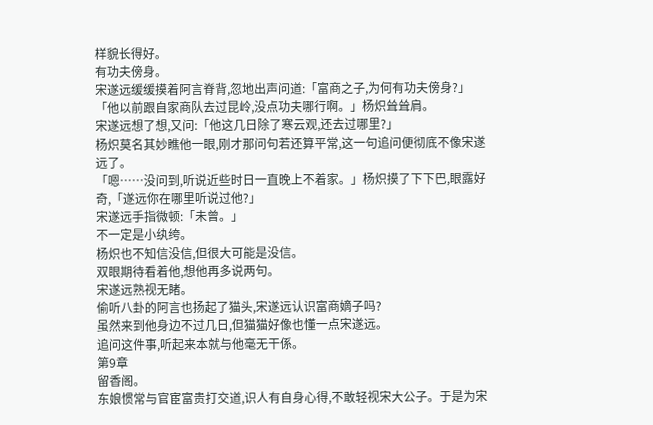样貌长得好。
有功夫傍身。
宋遂远缓缓摸着阿言脊背,忽地出声问道:「富商之子,为何有功夫傍身?」
「他以前跟自家商队去过昆岭,没点功夫哪行啊。」杨炽耸耸肩。
宋遂远想了想,又问:「他这几日除了寒云观,还去过哪里?」
杨炽莫名其妙瞧他一眼,刚才那问句若还算平常,这一句追问便彻底不像宋遂远了。
「嗯……没问到,听说近些时日一直晚上不着家。」杨炽摸了下下巴,眼露好奇,「遂远你在哪里听说过他?」
宋遂远手指微顿:「未曾。」
不一定是小纨绔。
杨炽也不知信没信,但很大可能是没信。
双眼期待看着他,想他再多说两句。
宋遂远熟视无睹。
偷听八卦的阿言也扬起了猫头,宋遂远认识富商嫡子吗?
虽然来到他身边不过几日,但猫猫好像也懂一点宋遂远。
追问这件事,听起来本就与他毫无干係。
第9章
留香阁。
东娘惯常与官宦富贵打交道,识人有自身心得,不敢轻视宋大公子。于是为宋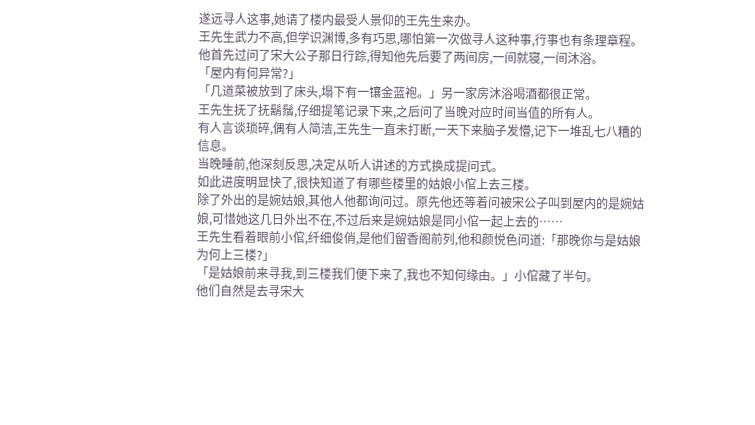遂远寻人这事,她请了楼内最受人景仰的王先生来办。
王先生武力不高,但学识渊博,多有巧思,哪怕第一次做寻人这种事,行事也有条理章程。
他首先过问了宋大公子那日行踪,得知他先后要了两间房,一间就寝,一间沐浴。
「屋内有何异常?」
「几道菜被放到了床头,塌下有一镶金蓝袍。」另一家房沐浴喝酒都很正常。
王先生抚了抚鬍鬚,仔细提笔记录下来,之后问了当晚对应时间当值的所有人。
有人言谈琐碎,偶有人简洁,王先生一直未打断,一天下来脑子发懵,记下一堆乱七八糟的信息。
当晚睡前,他深刻反思,决定从听人讲述的方式换成提问式。
如此进度明显快了,很快知道了有哪些楼里的姑娘小倌上去三楼。
除了外出的是婉姑娘,其他人他都询问过。原先他还等着问被宋公子叫到屋内的是婉姑娘,可惜她这几日外出不在,不过后来是婉姑娘是同小倌一起上去的……
王先生看着眼前小倌,纤细俊俏,是他们留香阁前列,他和颜悦色问道:「那晚你与是姑娘为何上三楼?」
「是姑娘前来寻我,到三楼我们便下来了,我也不知何缘由。」小倌藏了半句。
他们自然是去寻宋大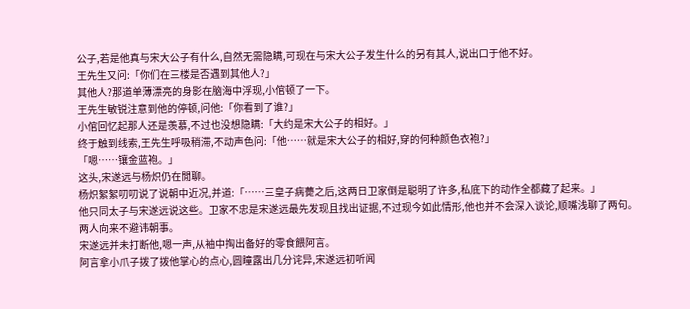公子,若是他真与宋大公子有什么,自然无需隐瞒,可现在与宋大公子发生什么的另有其人,说出口于他不好。
王先生又问:「你们在三楼是否遇到其他人?」
其他人?那道单薄漂亮的身影在脑海中浮现,小倌顿了一下。
王先生敏锐注意到他的停顿,问他:「你看到了谁?」
小倌回忆起那人还是羡慕,不过也没想隐瞒:「大约是宋大公子的相好。」
终于触到线索,王先生呼吸稍滞,不动声色问:「他……就是宋大公子的相好,穿的何种颜色衣袍?」
「嗯……镶金蓝袍。」
这头,宋遂远与杨炽仍在閒聊。
杨炽絮絮叨叨说了说朝中近况,并道:「……三皇子病薨之后,这两日卫家倒是聪明了许多,私底下的动作全都藏了起来。」
他只同太子与宋遂远说这些。卫家不忠是宋遂远最先发现且找出证据,不过现今如此情形,他也并不会深入谈论,顺嘴浅聊了两句。
两人向来不避讳朝事。
宋遂远并未打断他,嗯一声,从袖中掏出备好的零食餵阿言。
阿言拿小爪子拨了拨他掌心的点心,圆瞳露出几分诧异,宋遂远初听闻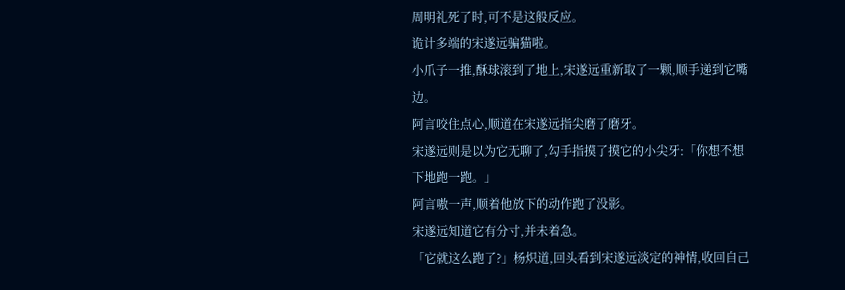周明礼死了时,可不是这般反应。
诡计多端的宋遂远骗猫啦。
小爪子一推,酥球滚到了地上,宋遂远重新取了一颗,顺手递到它嘴边。
阿言咬住点心,顺道在宋遂远指尖磨了磨牙。
宋遂远则是以为它无聊了,勾手指摸了摸它的小尖牙:「你想不想下地跑一跑。」
阿言嗷一声,顺着他放下的动作跑了没影。
宋遂远知道它有分寸,并未着急。
「它就这么跑了?」杨炽道,回头看到宋遂远淡定的神情,收回自己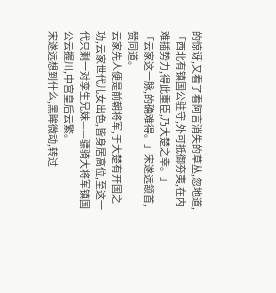的惊讶,又看了看阿言消失的草丛,忽地道,「西北有镇国公驻守,外可抵御夯夷,在内难插势力,得此重臣,乃大楚之幸。」
「云家这一脉,的确难得。」宋遂远颔首,赞同道。
云家先人便是前朝将军,于大楚有开国之功,云家世代儿女出色,皆身居高位,至这一代只剩一对孪生兄妹——骠骑大将军镇国公云握川,中宫皇后云繁。
宋遂远想到什么,黑眸微动,转过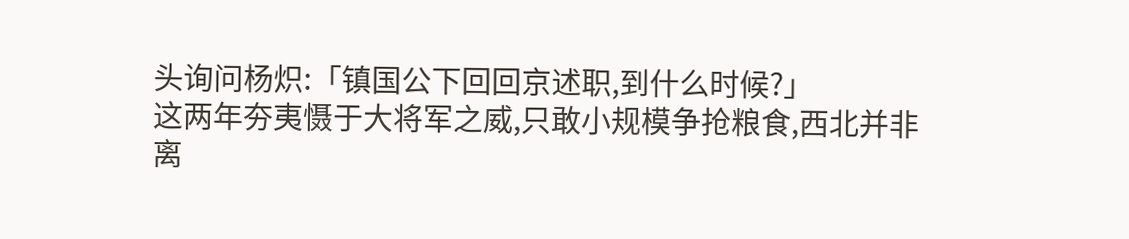头询问杨炽:「镇国公下回回京述职,到什么时候?」
这两年夯夷慑于大将军之威,只敢小规模争抢粮食,西北并非离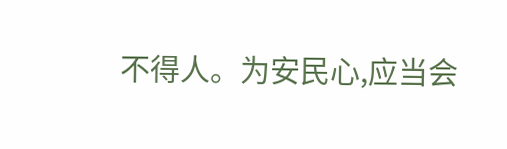不得人。为安民心,应当会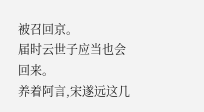被召回京。
届时云世子应当也会回来。
养着阿言,宋遂远这几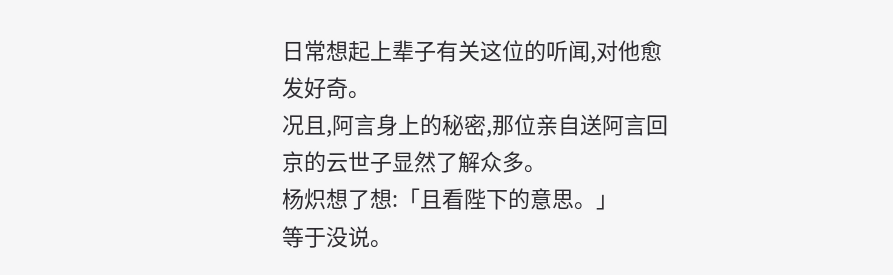日常想起上辈子有关这位的听闻,对他愈发好奇。
况且,阿言身上的秘密,那位亲自送阿言回京的云世子显然了解众多。
杨炽想了想:「且看陛下的意思。」
等于没说。